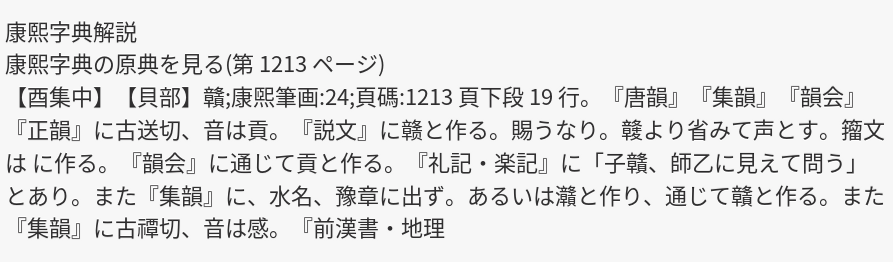康熙字典解説
康熙字典の原典を見る(第 1213 ページ)
【酉集中】【貝部】贛;康煕筆画:24;頁碼:1213 頁下段 19 行。『唐韻』『集韻』『韻会』『正韻』に古送切、音は貢。『説文』に赣と作る。賜うなり。竷より省みて声とす。籀文は に作る。『韻会』に通じて貢と作る。『礼記・楽記』に「子贛、師乙に見えて問う」とあり。また『集韻』に、水名、豫章に出ず。あるいは灨と作り、通じて贛と作る。また『集韻』に古禫切、音は感。『前漢書・地理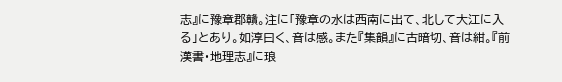志』に豫章郡贛。注に「豫章の水は西南に出て、北して大江に入る」とあり。如淳曰く、音は感。また『集韻』に古暗切、音は紺。『前漢書・地理志』に琅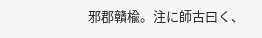邪郡贛楡。注に師古曰く、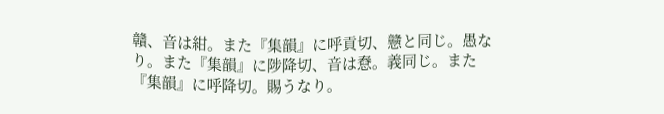贛、音は紺。また『集韻』に呼貢切、戆と同じ。愚なり。また『集韻』に陟降切、音は憃。義同じ。また『集韻』に呼降切。賜うなり。